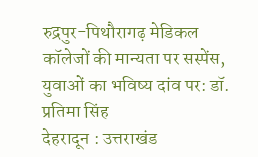रुद्रपुर-पिथौरागढ़ मेडिकल कॉलेजों की मान्यता पर सस्पेंस, युवाओं का भविष्य दांव पर: डॉ. प्रतिमा सिंह
देहरादून : उत्तराखंड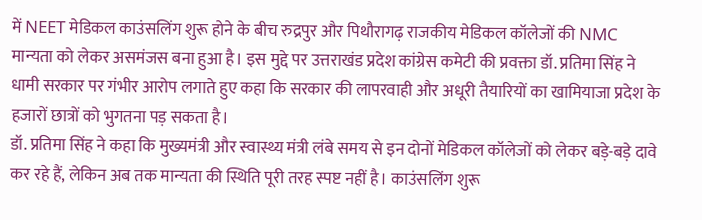में NEET मेडिकल काउंसलिंग शुरू होने के बीच रुद्रपुर और पिथौरागढ़ राजकीय मेडिकल कॉलेजों की NMC मान्यता को लेकर असमंजस बना हुआ है। इस मुद्दे पर उत्तराखंड प्रदेश कांग्रेस कमेटी की प्रवक्ता डॉ. प्रतिमा सिंह ने धामी सरकार पर गंभीर आरोप लगाते हुए कहा कि सरकार की लापरवाही और अधूरी तैयारियों का खामियाजा प्रदेश के हजारों छात्रों को भुगतना पड़ सकता है।
डॉ. प्रतिमा सिंह ने कहा कि मुख्यमंत्री और स्वास्थ्य मंत्री लंबे समय से इन दोनों मेडिकल कॉलेजों को लेकर बड़े-बड़े दावे कर रहे हैं, लेकिन अब तक मान्यता की स्थिति पूरी तरह स्पष्ट नहीं है। काउंसलिंग शुरू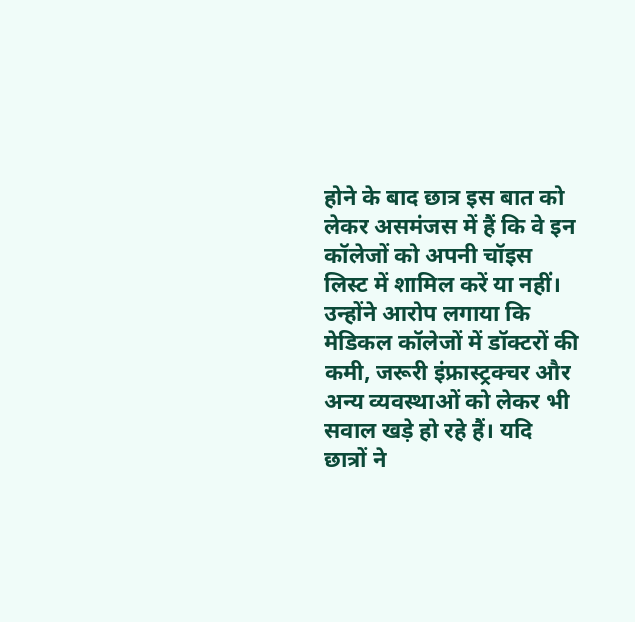होने के बाद छात्र इस बात को लेकर असमंजस में हैं कि वे इन कॉलेजों को अपनी चॉइस लिस्ट में शामिल करें या नहीं।
उन्होंने आरोप लगाया कि मेडिकल कॉलेजों में डॉक्टरों की कमी, जरूरी इंफ्रास्ट्रक्चर और अन्य व्यवस्थाओं को लेकर भी सवाल खड़े हो रहे हैं। यदि छात्रों ने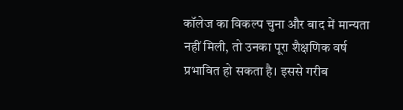कॉलेज का विकल्प चुना और बाद में मान्यता नहीं मिली, तो उनका पूरा शैक्षणिक वर्ष प्रभावित हो सकता है। इससे गरीब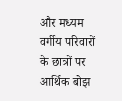और मध्यम वर्गीय परिवारों के छात्रों पर आर्थिक बोझ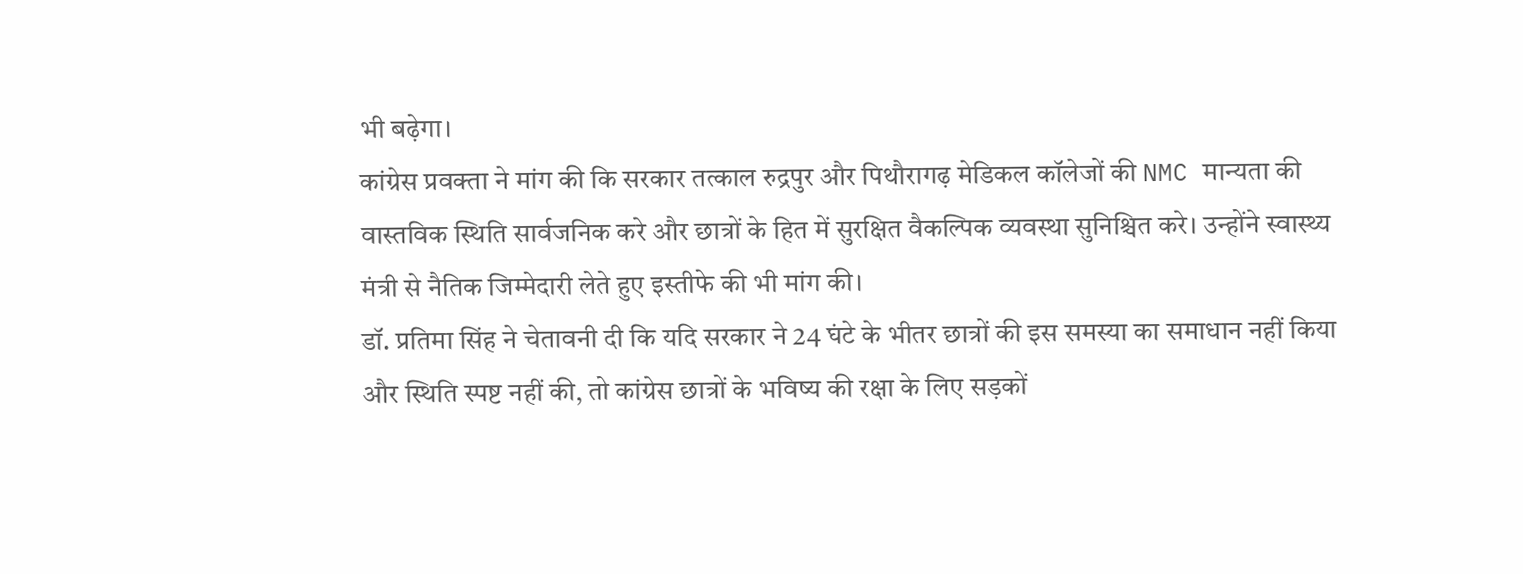भी बढ़ेगा।
कांग्रेस प्रवक्ता ने मांग की कि सरकार तत्काल रुद्रपुर और पिथौरागढ़ मेडिकल कॉलेजों की NMC मान्यता की वास्तविक स्थिति सार्वजनिक करे और छात्रों के हित में सुरक्षित वैकल्पिक व्यवस्था सुनिश्चित करे। उन्होंने स्वास्थ्य मंत्री से नैतिक जिम्मेदारी लेते हुए इस्तीफे की भी मांग की।
डॉ. प्रतिमा सिंह ने चेतावनी दी कि यदि सरकार ने 24 घंटे के भीतर छात्रों की इस समस्या का समाधान नहीं किया और स्थिति स्पष्ट नहीं की, तो कांग्रेस छात्रों के भविष्य की रक्षा के लिए सड़कों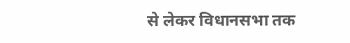से लेकर विधानसभा तक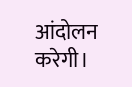आंदोलन करेगी।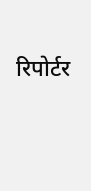रिपोर्टर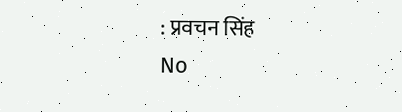: प्रवचन सिंह
No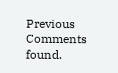Previous Comments found.